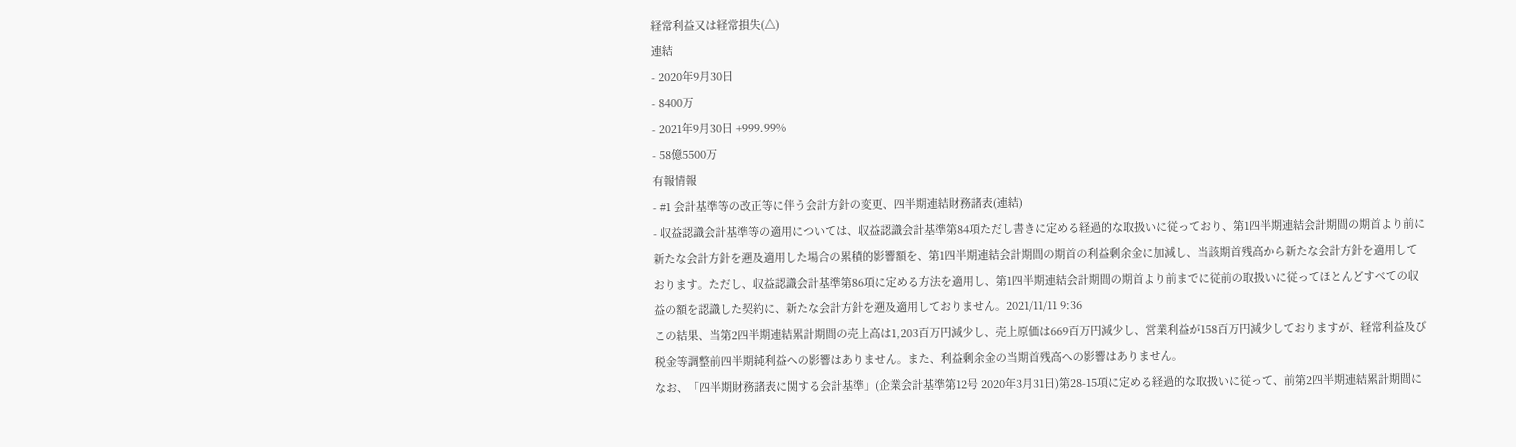経常利益又は経常損失(△)
連結
- 2020年9月30日
- 8400万
- 2021年9月30日 +999.99%
- 58億5500万
有報情報
- #1 会計基準等の改正等に伴う会計方針の変更、四半期連結財務諸表(連結)
- 収益認識会計基準等の適用については、収益認識会計基準第84項ただし書きに定める経過的な取扱いに従っており、第1四半期連結会計期間の期首より前に新たな会計方針を遡及適用した場合の累積的影響額を、第1四半期連結会計期間の期首の利益剰余金に加減し、当該期首残高から新たな会計方針を適用しております。ただし、収益認識会計基準第86項に定める方法を適用し、第1四半期連結会計期間の期首より前までに従前の取扱いに従ってほとんどすべての収益の額を認識した契約に、新たな会計方針を遡及適用しておりません。2021/11/11 9:36
この結果、当第2四半期連結累計期間の売上高は1,203百万円減少し、売上原価は669百万円減少し、営業利益が158百万円減少しておりますが、経常利益及び税金等調整前四半期純利益への影響はありません。また、利益剰余金の当期首残高への影響はありません。
なお、「四半期財務諸表に関する会計基準」(企業会計基準第12号 2020年3月31日)第28-15項に定める経過的な取扱いに従って、前第2四半期連結累計期間に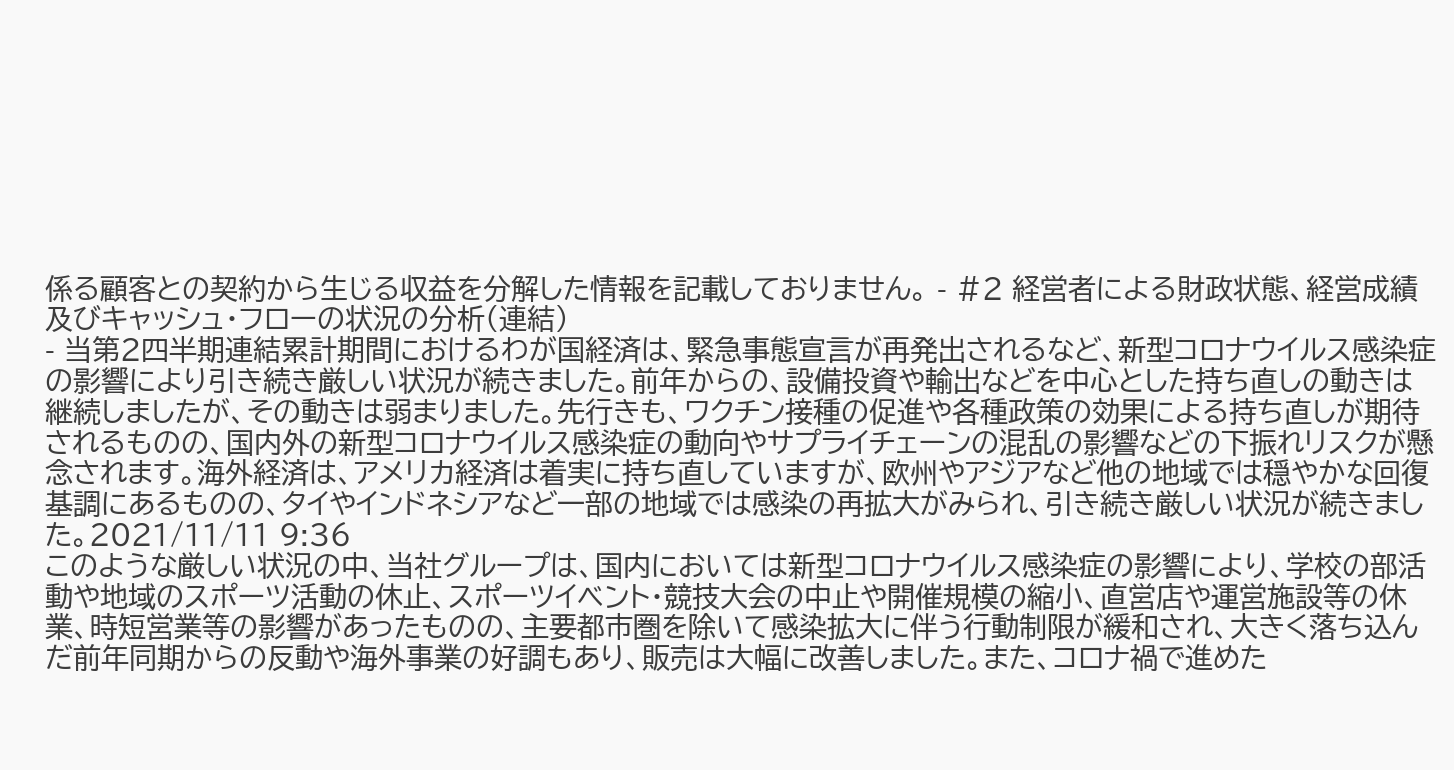係る顧客との契約から生じる収益を分解した情報を記載しておりません。 - #2 経営者による財政状態、経営成績及びキャッシュ・フローの状況の分析(連結)
- 当第2四半期連結累計期間におけるわが国経済は、緊急事態宣言が再発出されるなど、新型コロナウイルス感染症の影響により引き続き厳しい状況が続きました。前年からの、設備投資や輸出などを中心とした持ち直しの動きは継続しましたが、その動きは弱まりました。先行きも、ワクチン接種の促進や各種政策の効果による持ち直しが期待されるものの、国内外の新型コロナウイルス感染症の動向やサプライチェーンの混乱の影響などの下振れリスクが懸念されます。海外経済は、アメリカ経済は着実に持ち直していますが、欧州やアジアなど他の地域では穏やかな回復基調にあるものの、タイやインドネシアなど一部の地域では感染の再拡大がみられ、引き続き厳しい状況が続きました。2021/11/11 9:36
このような厳しい状況の中、当社グループは、国内においては新型コロナウイルス感染症の影響により、学校の部活動や地域のスポーツ活動の休止、スポーツイベント・競技大会の中止や開催規模の縮小、直営店や運営施設等の休業、時短営業等の影響があったものの、主要都市圏を除いて感染拡大に伴う行動制限が緩和され、大きく落ち込んだ前年同期からの反動や海外事業の好調もあり、販売は大幅に改善しました。また、コロナ禍で進めた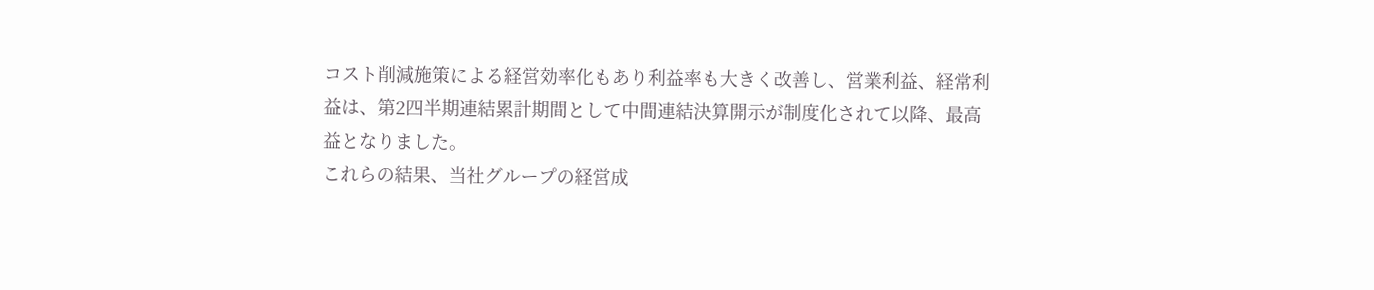コスト削減施策による経営効率化もあり利益率も大きく改善し、営業利益、経常利益は、第2四半期連結累計期間として中間連結決算開示が制度化されて以降、最高益となりました。
これらの結果、当社グループの経営成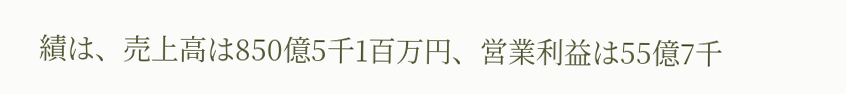績は、売上高は850億5千1百万円、営業利益は55億7千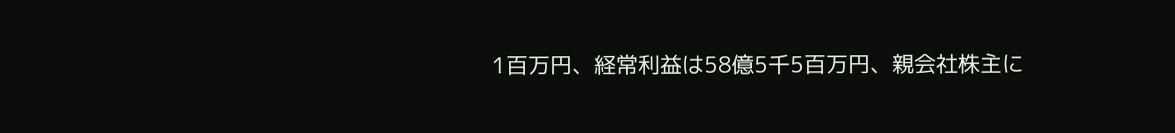1百万円、経常利益は58億5千5百万円、親会社株主に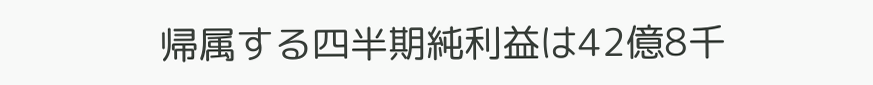帰属する四半期純利益は42億8千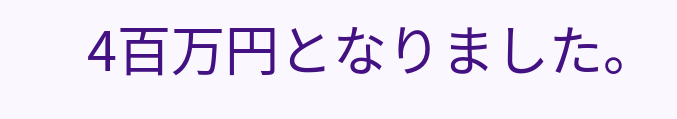4百万円となりました。